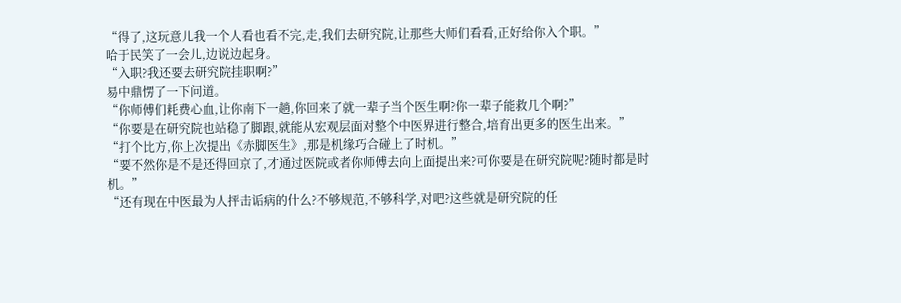“得了,这玩意儿我一个人看也看不完,走,我们去研究院,让那些大师们看看,正好给你入个职。”
哈于民笑了一会儿,边说边起身。
“入职?我还要去研究院挂职啊?”
易中鼎愣了一下问道。
“你师傅们耗费心血,让你南下一趟,你回来了就一辈子当个医生啊?你一辈子能救几个啊?”
“你要是在研究院也站稳了脚跟,就能从宏观层面对整个中医界进行整合,培育出更多的医生出来。”
“打个比方,你上次提出《赤脚医生》,那是机缘巧合碰上了时机。”
“要不然你是不是还得回京了,才通过医院或者你师傅去向上面提出来?可你要是在研究院呢?随时都是时机。”
“还有现在中医最为人抨击诟病的什么?不够规范,不够科学,对吧?这些就是研究院的任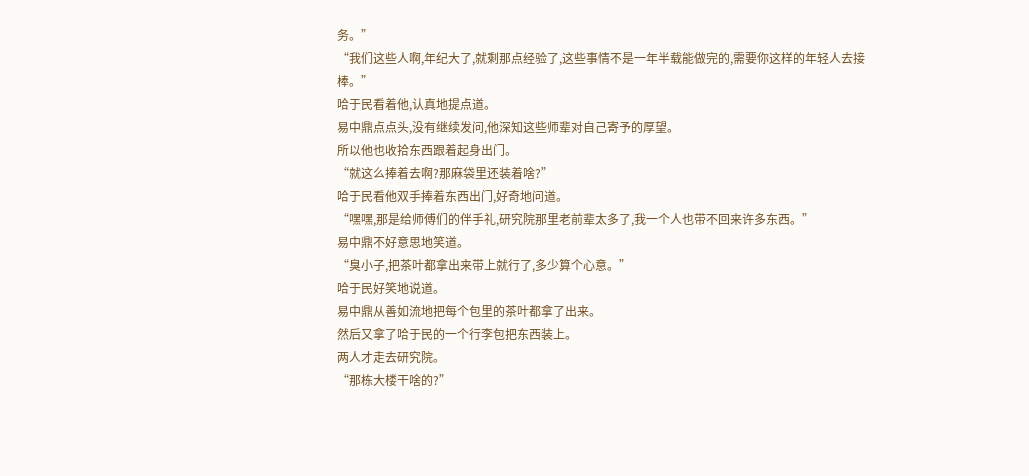务。”
“我们这些人啊,年纪大了,就剩那点经验了,这些事情不是一年半载能做完的,需要你这样的年轻人去接棒。”
哈于民看着他,认真地提点道。
易中鼎点点头,没有继续发问,他深知这些师辈对自己寄予的厚望。
所以他也收拾东西跟着起身出门。
“就这么捧着去啊?那麻袋里还装着啥?”
哈于民看他双手捧着东西出门,好奇地问道。
“嘿嘿,那是给师傅们的伴手礼,研究院那里老前辈太多了,我一个人也带不回来许多东西。”
易中鼎不好意思地笑道。
“臭小子,把茶叶都拿出来带上就行了,多少算个心意。”
哈于民好笑地说道。
易中鼎从善如流地把每个包里的茶叶都拿了出来。
然后又拿了哈于民的一个行李包把东西装上。
两人才走去研究院。
“那栋大楼干啥的?”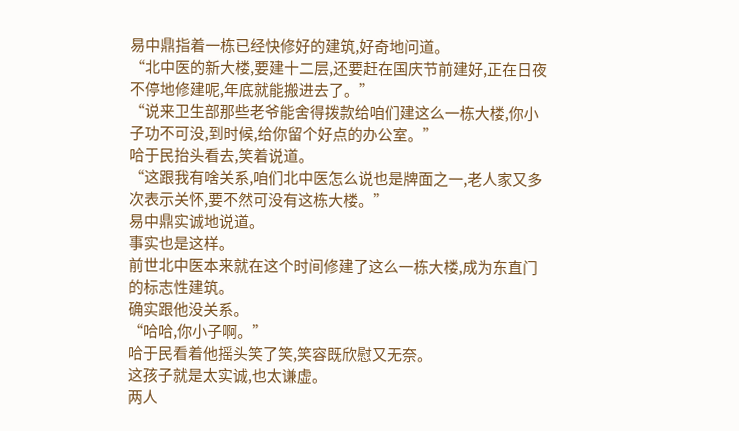易中鼎指着一栋已经快修好的建筑,好奇地问道。
“北中医的新大楼,要建十二层,还要赶在国庆节前建好,正在日夜不停地修建呢,年底就能搬进去了。”
“说来卫生部那些老爷能舍得拨款给咱们建这么一栋大楼,你小子功不可没,到时候,给你留个好点的办公室。”
哈于民抬头看去,笑着说道。
“这跟我有啥关系,咱们北中医怎么说也是牌面之一,老人家又多次表示关怀,要不然可没有这栋大楼。”
易中鼎实诚地说道。
事实也是这样。
前世北中医本来就在这个时间修建了这么一栋大楼,成为东直门的标志性建筑。
确实跟他没关系。
“哈哈,你小子啊。”
哈于民看着他摇头笑了笑,笑容既欣慰又无奈。
这孩子就是太实诚,也太谦虚。
两人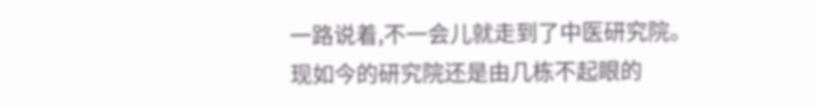一路说着,不一会儿就走到了中医研究院。
现如今的研究院还是由几栋不起眼的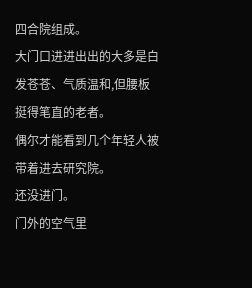四合院组成。
大门口进进出出的大多是白发苍苍、气质温和,但腰板挺得笔直的老者。
偶尔才能看到几个年轻人被带着进去研究院。
还没进门。
门外的空气里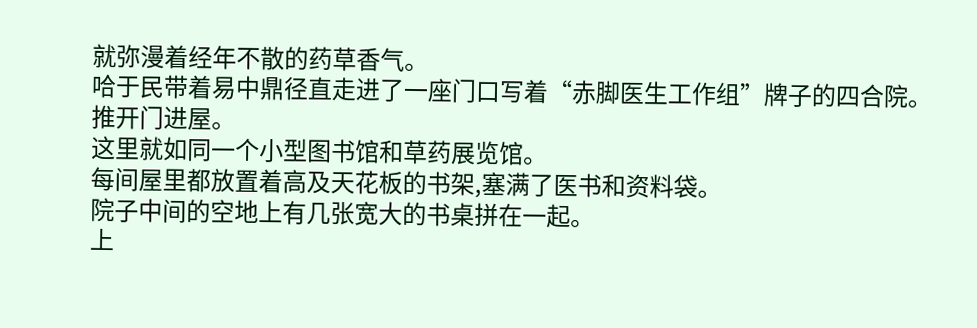就弥漫着经年不散的药草香气。
哈于民带着易中鼎径直走进了一座门口写着“赤脚医生工作组”牌子的四合院。
推开门进屋。
这里就如同一个小型图书馆和草药展览馆。
每间屋里都放置着高及天花板的书架,塞满了医书和资料袋。
院子中间的空地上有几张宽大的书桌拼在一起。
上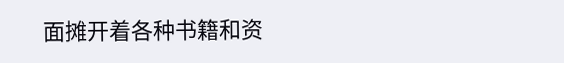面摊开着各种书籍和资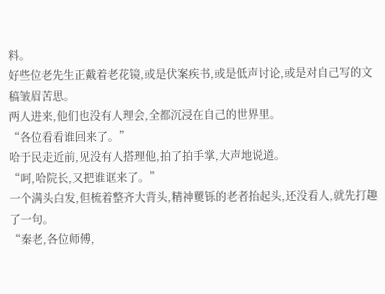料。
好些位老先生正戴着老花镜,或是伏案疾书,或是低声讨论,或是对自己写的文稿皱眉苦思。
两人进来,他们也没有人理会,全都沉浸在自己的世界里。
“各位看看谁回来了。”
哈于民走近前,见没有人搭理他,拍了拍手掌,大声地说道。
“呵,哈院长,又把谁诓来了。”
一个满头白发,但梳着整齐大背头,精神矍铄的老者抬起头,还没看人,就先打趣了一句。
“秦老,各位师傅,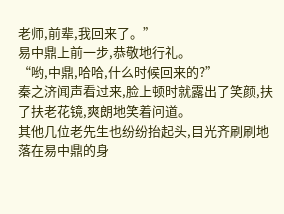老师,前辈,我回来了。”
易中鼎上前一步,恭敬地行礼。
“哟,中鼎,哈哈,什么时候回来的?”
秦之济闻声看过来,脸上顿时就露出了笑颜,扶了扶老花镜,爽朗地笑着问道。
其他几位老先生也纷纷抬起头,目光齐刷刷地落在易中鼎的身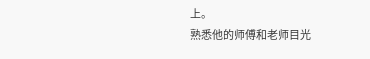上。
熟悉他的师傅和老师目光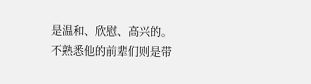是温和、欣慰、高兴的。
不熟悉他的前辈们则是带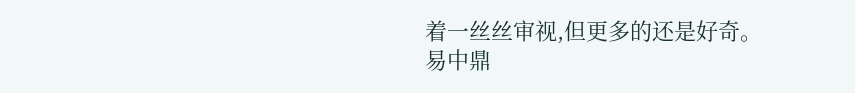着一丝丝审视,但更多的还是好奇。
易中鼎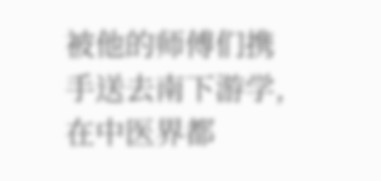被他的师傅们携手送去南下游学,在中医界都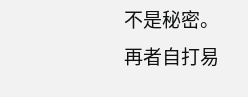不是秘密。
再者自打易